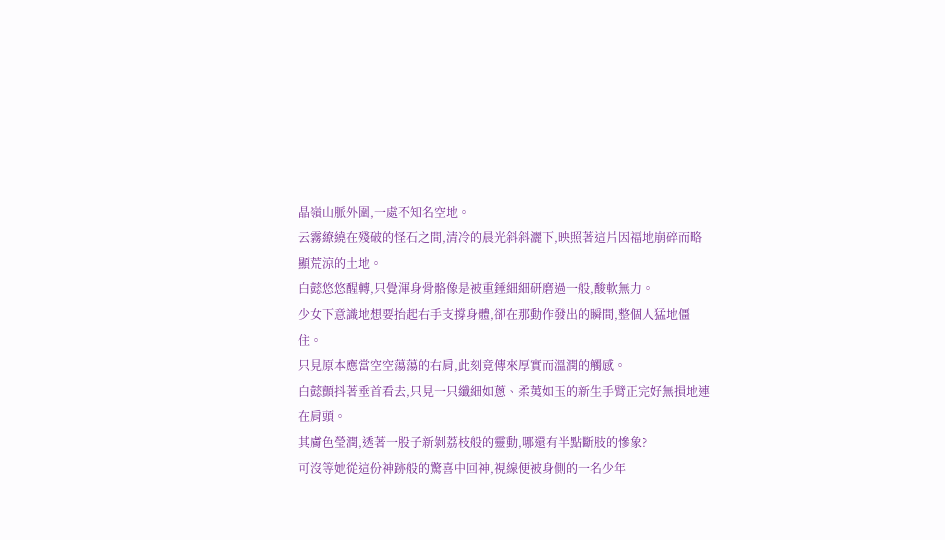晶嶺山脈外圍,一處不知名空地。
云霧繚繞在殘破的怪石之間,清冷的晨光斜斜灑下,映照著這片因福地崩碎而略顯荒涼的土地。
白懿悠悠醒轉,只覺渾身骨骼像是被重錘細細研磨過一般,酸軟無力。
少女下意識地想要抬起右手支撐身體,卻在那動作發出的瞬間,整個人猛地僵住。
只見原本應當空空蕩蕩的右肩,此刻竟傳來厚實而溫潤的觸感。
白懿顫抖著垂首看去,只見一只纖細如蔥、柔荑如玉的新生手臂正完好無損地連在肩頭。
其膚色瑩潤,透著一股子新剝荔枝般的靈動,哪還有半點斷肢的慘象?
可沒等她從這份神跡般的驚喜中回神,視線便被身側的一名少年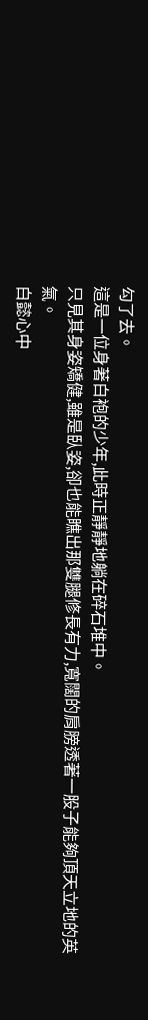勾了去。
這是一位身著白袍的少年,此時正靜靜地躺在碎石堆中。
只見其身姿矯健,雖是臥姿,卻也能瞧出那雙腿修長有力,寬闊的肩膀透著一股子能夠頂天立地的英氣。
白懿心中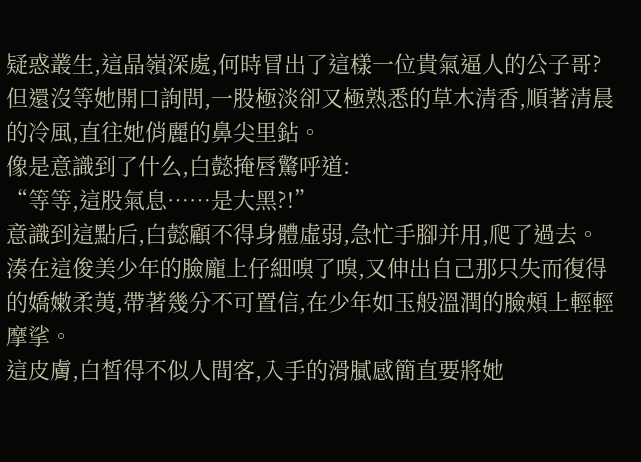疑惑叢生,這晶嶺深處,何時冒出了這樣一位貴氣逼人的公子哥?
但還沒等她開口詢問,一股極淡卻又極熟悉的草木清香,順著清晨的冷風,直往她俏麗的鼻尖里鉆。
像是意識到了什么,白懿掩唇驚呼道:
“等等,這股氣息……是大黑?!”
意識到這點后,白懿顧不得身體虛弱,急忙手腳并用,爬了過去。
湊在這俊美少年的臉龐上仔細嗅了嗅,又伸出自己那只失而復得的嬌嫩柔荑,帶著幾分不可置信,在少年如玉般溫潤的臉頰上輕輕摩挲。
這皮膚,白皙得不似人間客,入手的滑膩感簡直要將她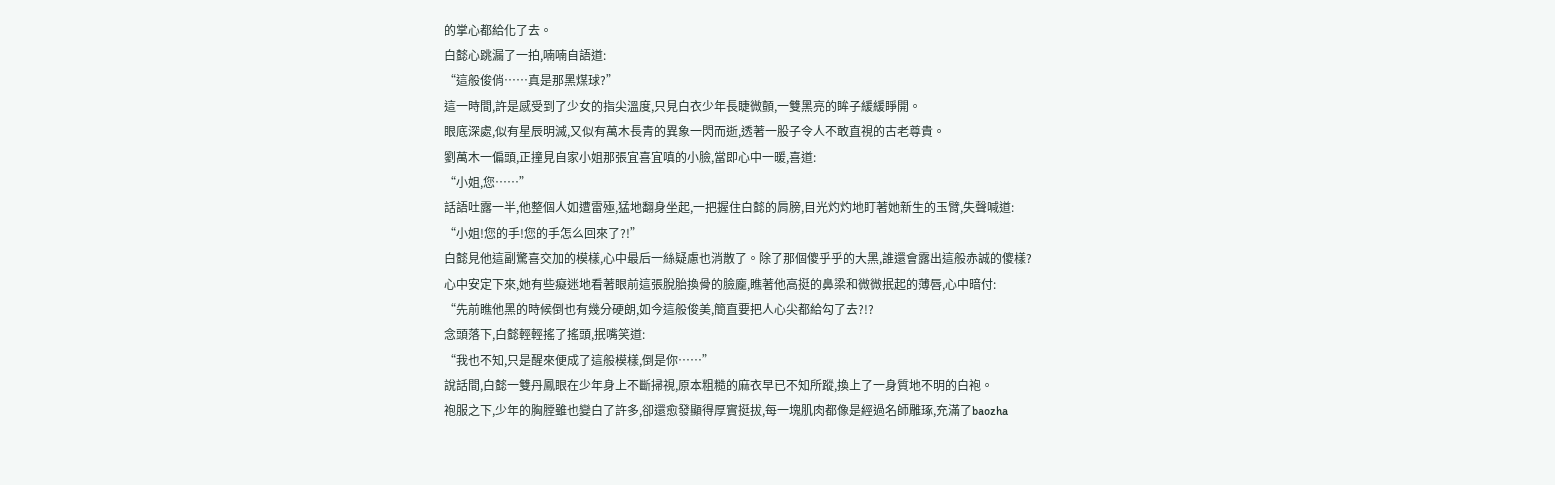的掌心都給化了去。
白懿心跳漏了一拍,喃喃自語道:
“這般俊俏……真是那黑煤球?”
這一時間,許是感受到了少女的指尖溫度,只見白衣少年長睫微顫,一雙黑亮的眸子緩緩睜開。
眼底深處,似有星辰明滅,又似有萬木長青的異象一閃而逝,透著一股子令人不敢直視的古老尊貴。
劉萬木一偏頭,正撞見自家小姐那張宜喜宜嗔的小臉,當即心中一暖,喜道:
“小姐,您……”
話語吐露一半,他整個人如遭雷殛,猛地翻身坐起,一把握住白懿的肩膀,目光灼灼地盯著她新生的玉臂,失聲喊道:
“小姐!您的手!您的手怎么回來了?!”
白懿見他這副驚喜交加的模樣,心中最后一絲疑慮也消散了。除了那個傻乎乎的大黑,誰還會露出這般赤誠的傻樣?
心中安定下來,她有些癡迷地看著眼前這張脫胎換骨的臉龐,瞧著他高挺的鼻梁和微微抿起的薄唇,心中暗付:
“先前瞧他黑的時候倒也有幾分硬朗,如今這般俊美,簡直要把人心尖都給勾了去?!?
念頭落下,白懿輕輕搖了搖頭,抿嘴笑道:
“我也不知,只是醒來便成了這般模樣,倒是你……”
說話間,白懿一雙丹鳳眼在少年身上不斷掃視,原本粗糙的麻衣早已不知所蹤,換上了一身質地不明的白袍。
袍服之下,少年的胸膛雖也變白了許多,卻還愈發顯得厚實挺拔,每一塊肌肉都像是經過名師雕琢,充滿了baozha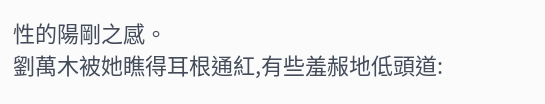性的陽剛之感。
劉萬木被她瞧得耳根通紅,有些羞赧地低頭道: